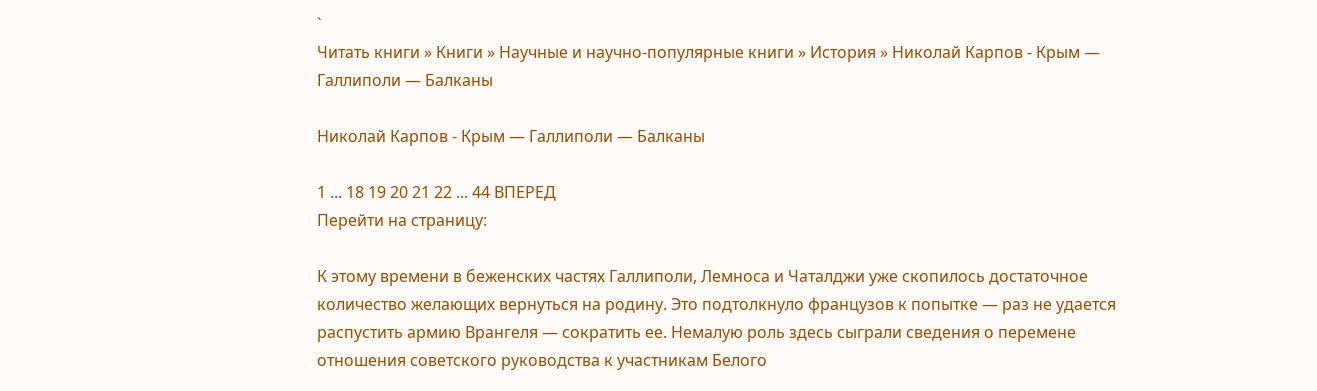`
Читать книги » Книги » Научные и научно-популярные книги » История » Николай Карпов - Крым — Галлиполи — Балканы

Николай Карпов - Крым — Галлиполи — Балканы

1 ... 18 19 20 21 22 ... 44 ВПЕРЕД
Перейти на страницу:

К этому времени в беженских частях Галлиполи, Лемноса и Чаталджи уже скопилось достаточное количество желающих вернуться на родину. Это подтолкнуло французов к попытке — раз не удается распустить армию Врангеля — сократить ее. Немалую роль здесь сыграли сведения о перемене отношения советского руководства к участникам Белого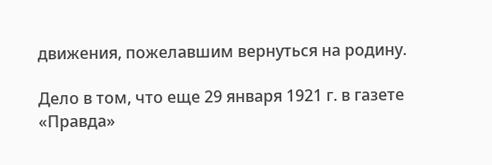движения, пожелавшим вернуться на родину.

Дело в том, что еще 29 января 1921 г. в газете «Правда»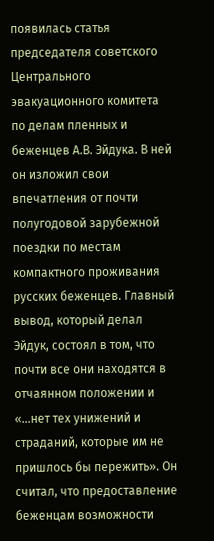появилась статья председателя советского Центрального эвакуационного комитета по делам пленных и беженцев А.В. Эйдука. В ней он изложил свои впечатления от почти полугодовой зарубежной поездки по местам компактного проживания русских беженцев. Главный вывод, который делал Эйдук, состоял в том, что почти все они находятся в отчаянном положении и «…нет тех унижений и страданий, которые им не пришлось бы пережить». Он считал, что предоставление беженцам возможности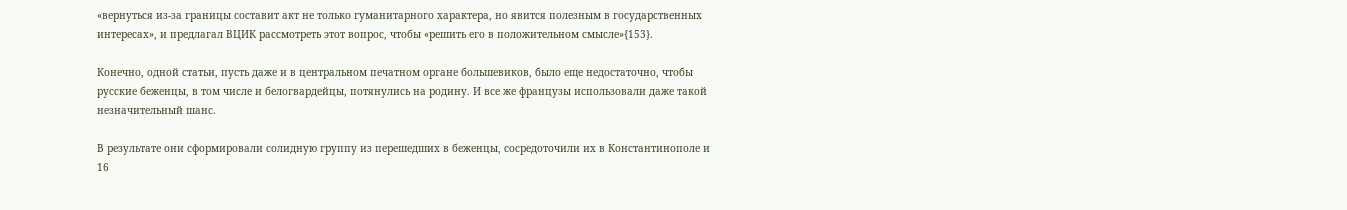«вернуться из-за границы составит акт не только гуманитарного характера, но явится полезным в государственных интересах», и предлагал ВЦИК рассмотреть этот вопрос, чтобы «решить его в положительном смысле»{153}.

Конечно, одной статьи, пусть даже и в центральном печатном органе большевиков, было еще недостаточно, чтобы русские беженцы, в том числе и белогвардейцы, потянулись на родину. И все же французы использовали даже такой незначительный шанс.

В результате они сформировали солидную группу из перешедших в беженцы, сосредоточили их в Константинополе и 16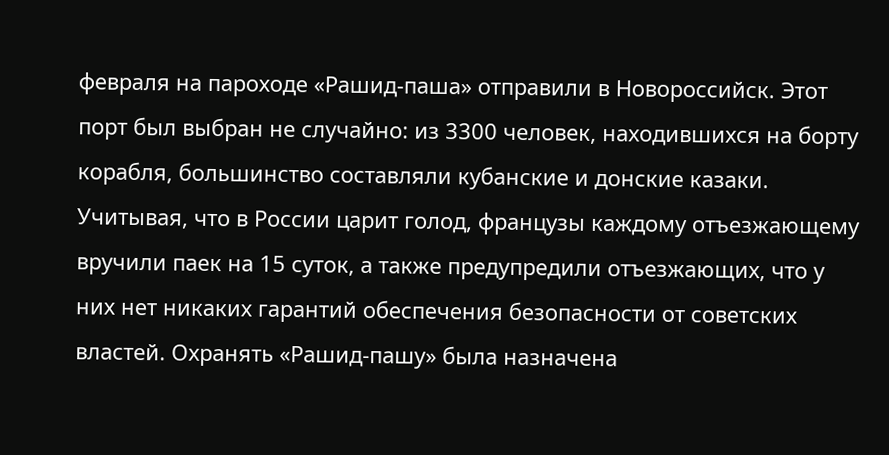февраля на пароходе «Рашид-паша» отправили в Новороссийск. Этот порт был выбран не случайно: из 3300 человек, находившихся на борту корабля, большинство составляли кубанские и донские казаки. Учитывая, что в России царит голод, французы каждому отъезжающему вручили паек на 15 суток, а также предупредили отъезжающих, что у них нет никаких гарантий обеспечения безопасности от советских властей. Охранять «Рашид-пашу» была назначена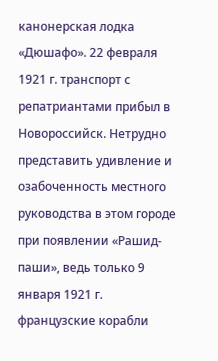канонерская лодка «Дюшафо». 22 февраля 1921 г. транспорт с репатриантами прибыл в Новороссийск. Нетрудно представить удивление и озабоченность местного руководства в этом городе при появлении «Рашид-паши», ведь только 9 января 1921 г. французские корабли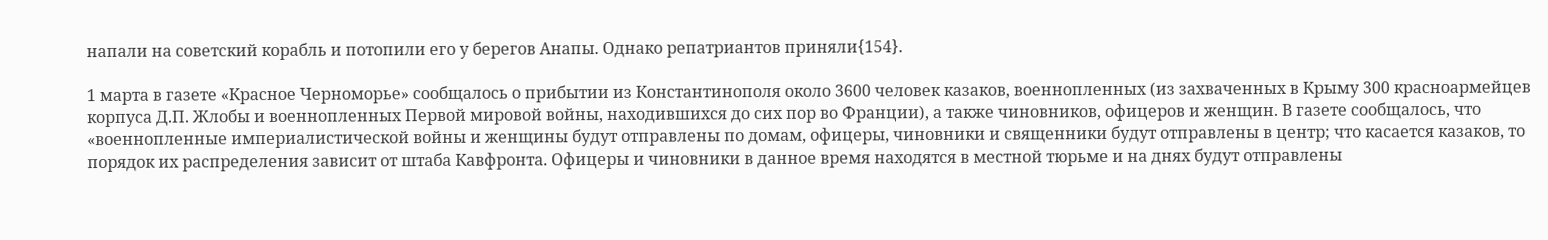напали на советский корабль и потопили его у берегов Анапы. Однако репатриантов приняли{154}.

1 марта в газете «Красное Черноморье» сообщалось о прибытии из Константинополя около 3600 человек казаков, военнопленных (из захваченных в Крыму 300 красноармейцев корпуса Д.П. Жлобы и военнопленных Первой мировой войны, находившихся до сих пор во Франции), а также чиновников, офицеров и женщин. В газете сообщалось, что «военнопленные империалистической войны и женщины будут отправлены по домам, офицеры, чиновники и священники будут отправлены в центр; что касается казаков, то порядок их распределения зависит от штаба Кавфронта. Офицеры и чиновники в данное время находятся в местной тюрьме и на днях будут отправлены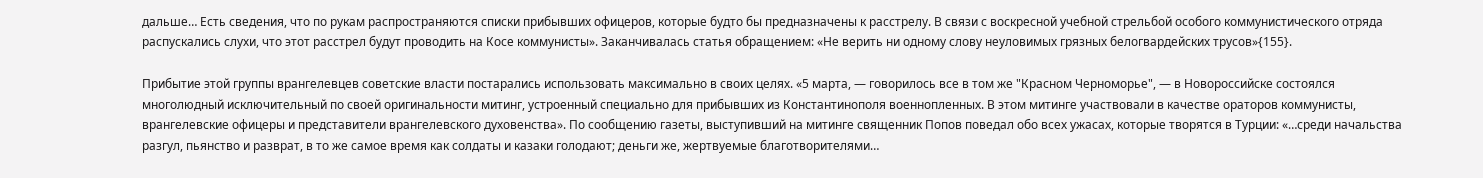дальше… Есть сведения, что по рукам распространяются списки прибывших офицеров, которые будто бы предназначены к расстрелу. В связи с воскресной учебной стрельбой особого коммунистического отряда распускались слухи, что этот расстрел будут проводить на Косе коммунисты». Заканчивалась статья обращением: «Не верить ни одному слову неуловимых грязных белогвардейских трусов»{155}.

Прибытие этой группы врангелевцев советские власти постарались использовать максимально в своих целях. «5 марта, — говорилось все в том же "Красном Черноморье", — в Новороссийске состоялся многолюдный исключительный по своей оригинальности митинг, устроенный специально для прибывших из Константинополя военнопленных. В этом митинге участвовали в качестве ораторов коммунисты, врангелевские офицеры и представители врангелевского духовенства». По сообщению газеты, выступивший на митинге священник Попов поведал обо всех ужасах, которые творятся в Турции: «…среди начальства разгул, пьянство и разврат, в то же самое время как солдаты и казаки голодают; деньги же, жертвуемые благотворителями…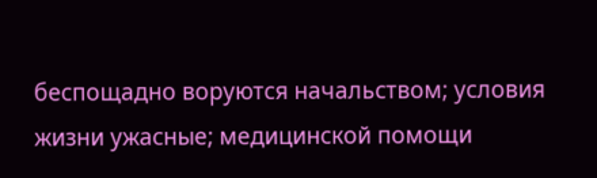беспощадно воруются начальством; условия жизни ужасные; медицинской помощи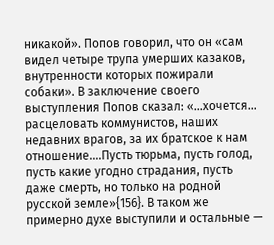никакой». Попов говорил, что он «сам видел четыре трупа умерших казаков, внутренности которых пожирали собаки». В заключение своего выступления Попов сказал: «…хочется… расцеловать коммунистов, наших недавних врагов, за их братское к нам отношение….Пусть тюрьма, пусть голод, пусть какие угодно страдания, пусть даже смерть, но только на родной русской земле»{156}. В таком же примерно духе выступили и остальные —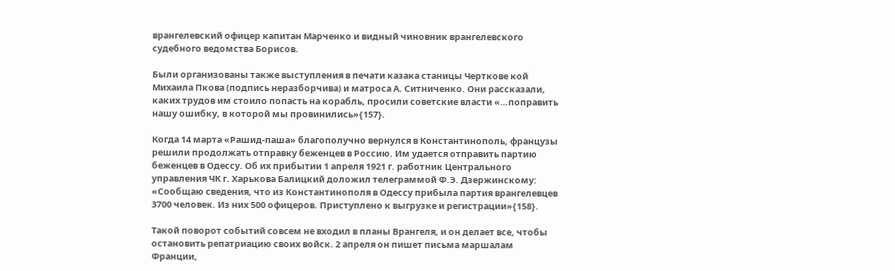врангелевский офицер капитан Марченко и видный чиновник врангелевского судебного ведомства Борисов.

Были организованы также выступления в печати казака станицы Черткове кой Михаила Пкова (подпись неразборчива) и матроса А. Ситниченко. Они рассказали, каких трудов им стоило попасть на корабль, просили советские власти «…поправить нашу ошибку, в которой мы провинились»{157}.

Когда 14 марта «Рашид-паша» благополучно вернулся в Константинополь, французы решили продолжать отправку беженцев в Россию. Им удается отправить партию беженцев в Одессу. Об их прибытии 1 апреля 1921 г. работник Центрального управления ЧК г. Харькова Балицкий доложил телеграммой Ф.Э. Дзержинскому: «Сообщаю сведения, что из Константинополя в Одессу прибыла партия врангелевцев 3700 человек. Из них 500 офицеров. Приступлено к выгрузке и регистрации»{158}.

Такой поворот событий совсем не входил в планы Врангеля, и он делает все, чтобы остановить репатриацию своих войск. 2 апреля он пишет письма маршалам Франции,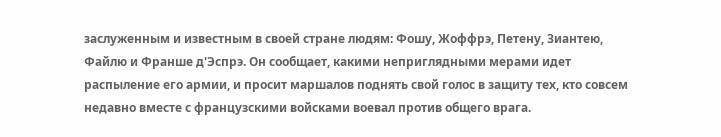заслуженным и известным в своей стране людям: Фошу, Жоффрэ, Петену, Зиантею, Файлю и Франше д'Эспрэ. Он сообщает, какими неприглядными мерами идет распыление его армии, и просит маршалов поднять свой голос в защиту тех, кто совсем недавно вместе с французскими войсками воевал против общего врага.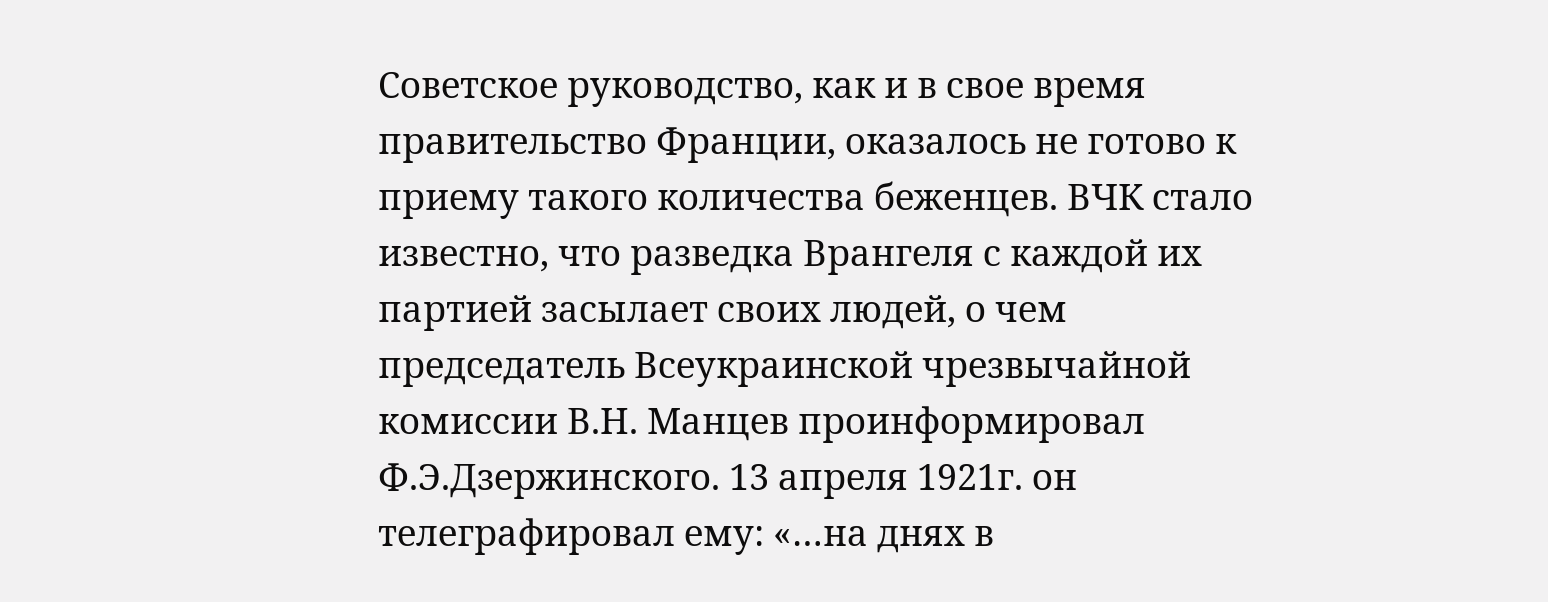Советское руководство, как и в свое время правительство Франции, оказалось не готово к приему такого количества беженцев. ВЧК стало известно, что разведка Врангеля с каждой их партией засылает своих людей, о чем председатель Всеукраинской чрезвычайной комиссии В.Н. Манцев проинформировал Ф.Э.Дзержинского. 13 апреля 1921г. он телеграфировал ему: «…на днях в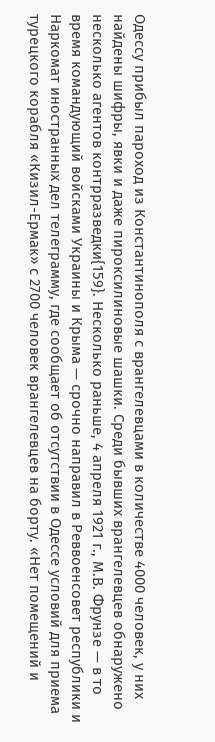Одессу прибыл пароход из Константинополя с врангелевцами в количестве 4000 человек, у них найдены шифры, явки и даже пироксилиновые шашки. Среди бывших врангелевцев обнаружено несколько агентов контрразведки{159}. Несколько раньше, 4 апреля 1921 г., М.В. Фрунзе — в то время командующий войсками Украины и Крыма — срочно направил в Реввоенсовет республики и Наркомат иностранных дел телеграмму, где сообщает об отсутствии в Одессе условий для приема турецкого корабля «Кизил-Ермак» с 2700 человек врангелевцев на борту. «Нет помещений и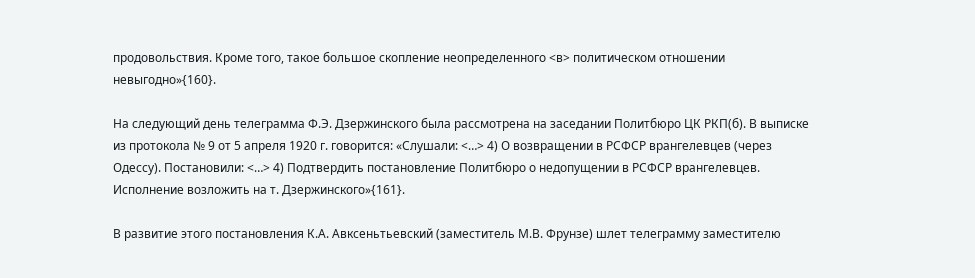продовольствия. Кроме того, такое большое скопление неопределенного <в> политическом отношении невыгодно»{160}.

На следующий день телеграмма Ф.Э. Дзержинского была рассмотрена на заседании Политбюро ЦК РКП(б). В выписке из протокола № 9 от 5 апреля 1920 г. говорится: «Слушали: <…> 4) О возвращении в РСФСР врангелевцев (через Одессу). Постановили: <…> 4) Подтвердить постановление Политбюро о недопущении в РСФСР врангелевцев. Исполнение возложить на т. Дзержинского»{161}.

В развитие этого постановления К.А. Авксеньтьевский (заместитель М.В. Фрунзе) шлет телеграмму заместителю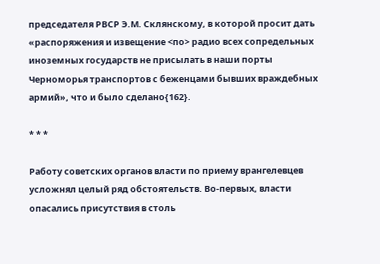председателя РВСР Э.М. Склянскому, в которой просит дать «распоряжения и извещение <по> радио всех сопредельных иноземных государств не присылать в наши порты Черноморья транспортов с беженцами бывших враждебных армий», что и было сделано{162}.

* * *

Работу советских органов власти по приему врангелевцев усложнял целый ряд обстоятельств. Во-первых, власти опасались присутствия в столь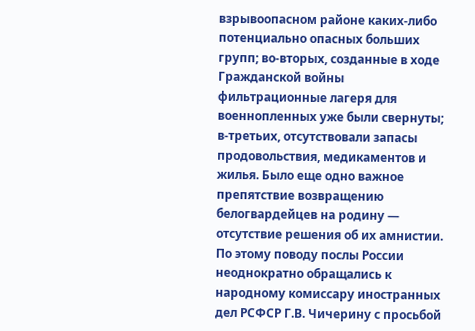взрывоопасном районе каких-либо потенциально опасных больших групп; во-вторых, созданные в ходе Гражданской войны фильтрационные лагеря для военнопленных уже были свернуты; в-третьих, отсутствовали запасы продовольствия, медикаментов и жилья. Было еще одно важное препятствие возвращению белогвардейцев на родину — отсутствие решения об их амнистии. По этому поводу послы России неоднократно обращались к народному комиссару иностранных дел РСФСР Г.В. Чичерину с просьбой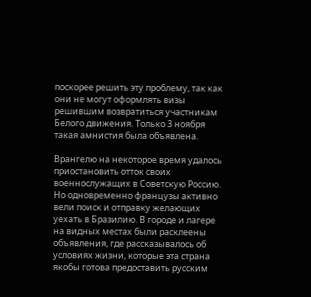поскорее решить эту проблему, так как они не могут оформлять визы решившим возвратиться участникам Белого движения. Только 3 ноября такая амнистия была объявлена.

Врангелю на некоторое время удалось приостановить отток своих военнослужащих в Советскую Россию. Но одновременно французы активно вели поиск и отправку желающих уехать в Бразилию. В городе и лагере на видных местах были расклеены объявления, где рассказывалось об условиях жизни, которые эта страна якобы готова предоставить русским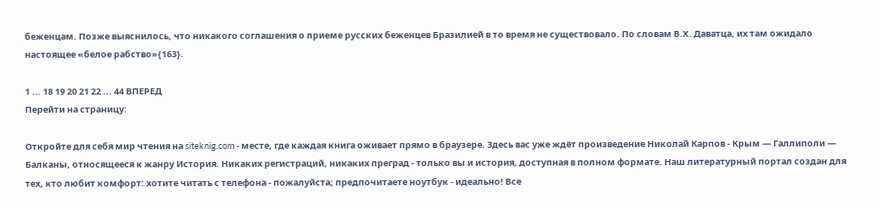беженцам. Позже выяснилось, что никакого соглашения о приеме русских беженцев Бразилией в то время не существовало. По словам В.Х. Даватца, их там ожидало настоящее «белое рабство»{163}.

1 ... 18 19 20 21 22 ... 44 ВПЕРЕД
Перейти на страницу:

Откройте для себя мир чтения на siteknig.com - месте, где каждая книга оживает прямо в браузере. Здесь вас уже ждёт произведение Николай Карпов - Крым — Галлиполи — Балканы, относящееся к жанру История. Никаких регистраций, никаких преград - только вы и история, доступная в полном формате. Наш литературный портал создан для тех, кто любит комфорт: хотите читать с телефона - пожалуйста; предпочитаете ноутбук - идеально! Все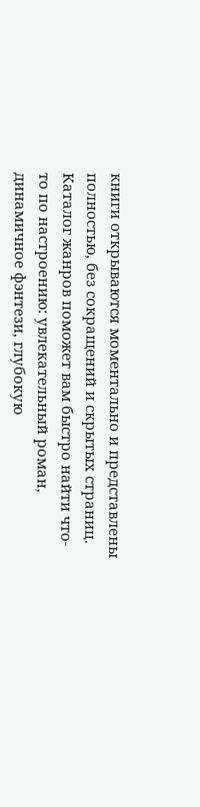книги открываются моментально и представлены полностью, без сокращений и скрытых страниц. Каталог жанров поможет вам быстро найти что-то по настроению: увлекательный роман, динамичное фэнтези, глубокую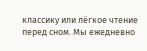классику или лёгкое чтение перед сном. Мы ежедневно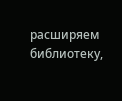расширяем библиотеку,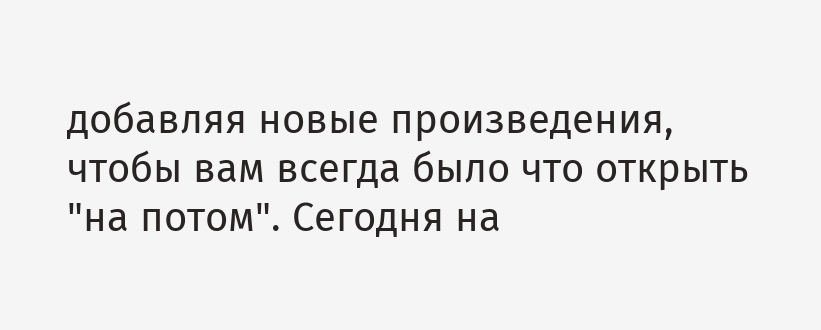добавляя новые произведения, чтобы вам всегда было что открыть "на потом". Сегодня на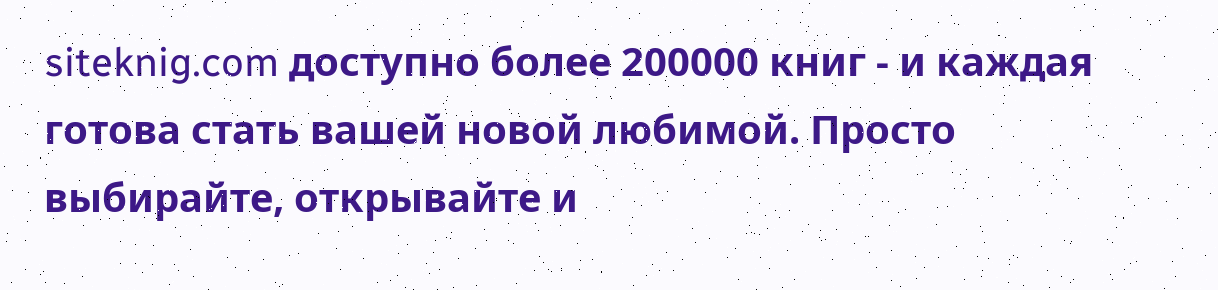siteknig.com доступно более 200000 книг - и каждая готова стать вашей новой любимой. Просто выбирайте, открывайте и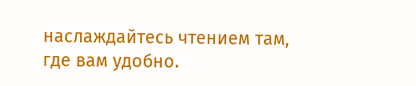наслаждайтесь чтением там, где вам удобно.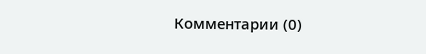Комментарии (0)